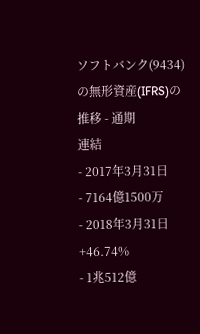ソフトバンク(9434)の無形資産(IFRS)の推移 - 通期
連結
- 2017年3月31日
- 7164億1500万
- 2018年3月31日 +46.74%
- 1兆512億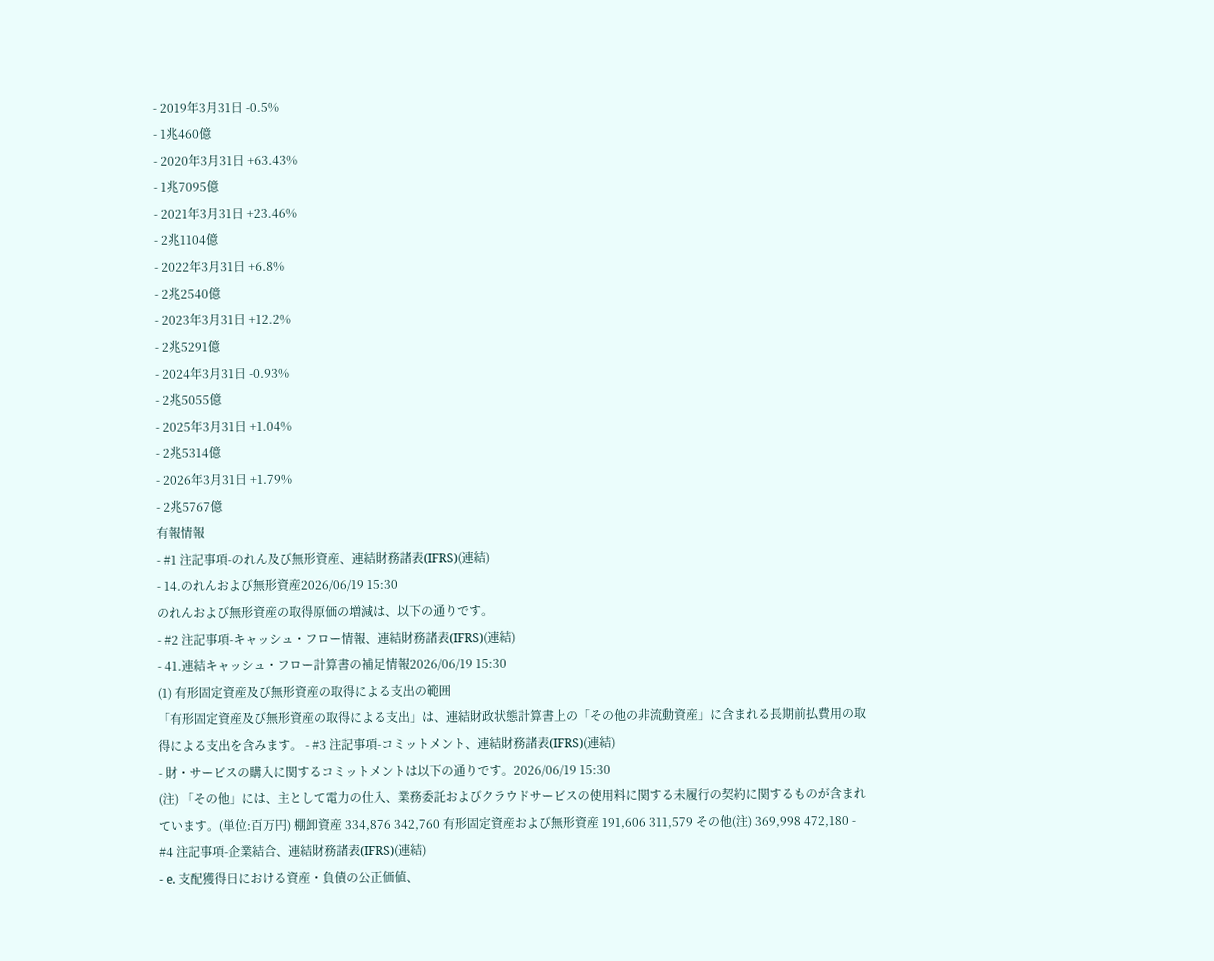- 2019年3月31日 -0.5%
- 1兆460億
- 2020年3月31日 +63.43%
- 1兆7095億
- 2021年3月31日 +23.46%
- 2兆1104億
- 2022年3月31日 +6.8%
- 2兆2540億
- 2023年3月31日 +12.2%
- 2兆5291億
- 2024年3月31日 -0.93%
- 2兆5055億
- 2025年3月31日 +1.04%
- 2兆5314億
- 2026年3月31日 +1.79%
- 2兆5767億
有報情報
- #1 注記事項-のれん及び無形資産、連結財務諸表(IFRS)(連結)
- 14.のれんおよび無形資産2026/06/19 15:30
のれんおよび無形資産の取得原価の増減は、以下の通りです。
- #2 注記事項-キャッシュ・フロー情報、連結財務諸表(IFRS)(連結)
- 41.連結キャッシュ・フロー計算書の補足情報2026/06/19 15:30
(1) 有形固定資産及び無形資産の取得による支出の範囲
「有形固定資産及び無形資産の取得による支出」は、連結財政状態計算書上の「その他の非流動資産」に含まれる長期前払費用の取得による支出を含みます。 - #3 注記事項-コミットメント、連結財務諸表(IFRS)(連結)
- 財・サービスの購入に関するコミットメントは以下の通りです。2026/06/19 15:30
(注) 「その他」には、主として電力の仕入、業務委託およびクラウドサービスの使用料に関する未履行の契約に関するものが含まれています。(単位:百万円) 棚卸資産 334,876 342,760 有形固定資産および無形資産 191,606 311,579 その他(注) 369,998 472,180 - #4 注記事項-企業結合、連結財務諸表(IFRS)(連結)
- e. 支配獲得日における資産・負債の公正価値、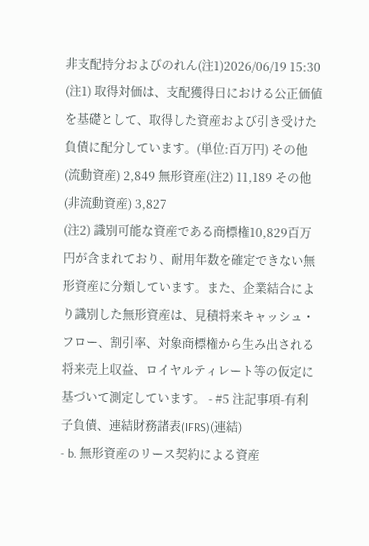非支配持分およびのれん(注1)2026/06/19 15:30
(注1) 取得対価は、支配獲得日における公正価値を基礎として、取得した資産および引き受けた負債に配分しています。(単位:百万円) その他(流動資産) 2,849 無形資産(注2) 11,189 その他(非流動資産) 3,827
(注2) 識別可能な資産である商標権10,829百万円が含まれており、耐用年数を確定できない無形資産に分類しています。また、企業結合により識別した無形資産は、見積将来キャッシュ・フロー、割引率、対象商標権から生み出される将来売上収益、ロイヤルティレート等の仮定に基づいて測定しています。 - #5 注記事項-有利子負債、連結財務諸表(IFRS)(連結)
- b. 無形資産のリース契約による資産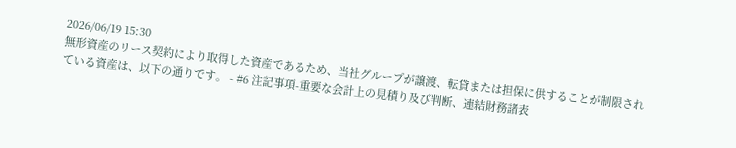2026/06/19 15:30
無形資産のリース契約により取得した資産であるため、当社グループが譲渡、転貸または担保に供することが制限されている資産は、以下の通りです。 - #6 注記事項-重要な会計上の見積り及び判断、連結財務諸表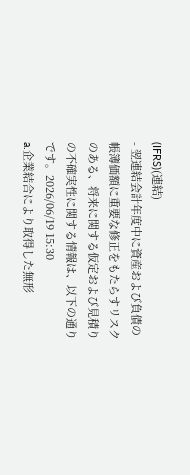(IFRS)(連結)
- 翌連結会計年度中に資産および負債の帳簿価額に重要な修正をもたらすリスクのある、将来に関する仮定および見積りの不確実性に関する情報は、以下の通りです。2026/06/19 15:30
a.企業結合により取得した無形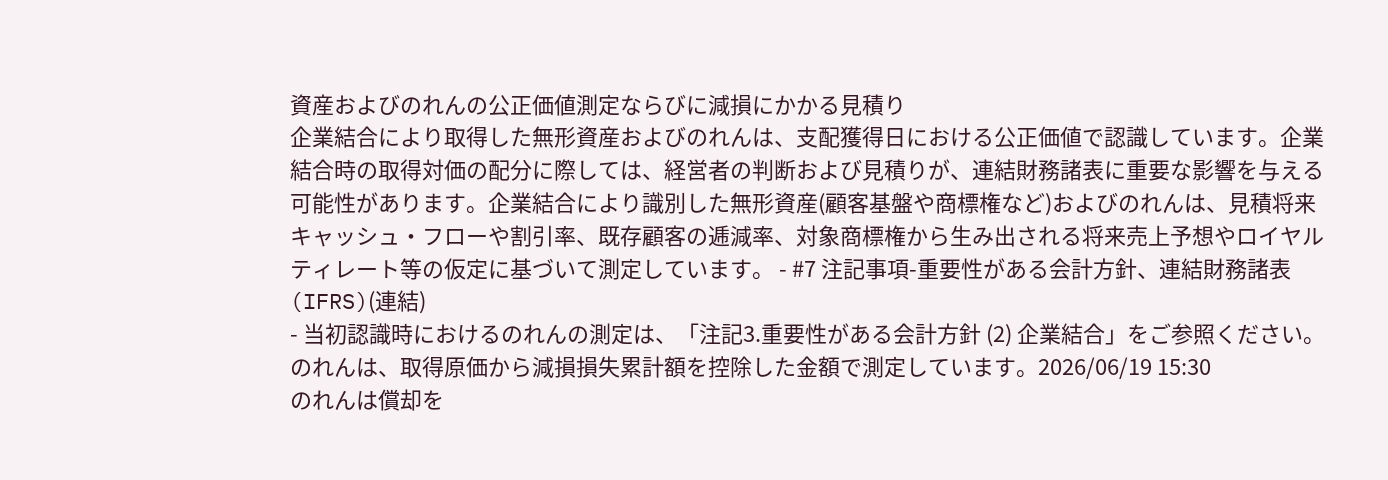資産およびのれんの公正価値測定ならびに減損にかかる見積り
企業結合により取得した無形資産およびのれんは、支配獲得日における公正価値で認識しています。企業結合時の取得対価の配分に際しては、経営者の判断および見積りが、連結財務諸表に重要な影響を与える可能性があります。企業結合により識別した無形資産(顧客基盤や商標権など)およびのれんは、見積将来キャッシュ・フローや割引率、既存顧客の逓減率、対象商標権から生み出される将来売上予想やロイヤルティレート等の仮定に基づいて測定しています。 - #7 注記事項-重要性がある会計方針、連結財務諸表(IFRS)(連結)
- 当初認識時におけるのれんの測定は、「注記3.重要性がある会計方針 (2) 企業結合」をご参照ください。のれんは、取得原価から減損損失累計額を控除した金額で測定しています。2026/06/19 15:30
のれんは償却を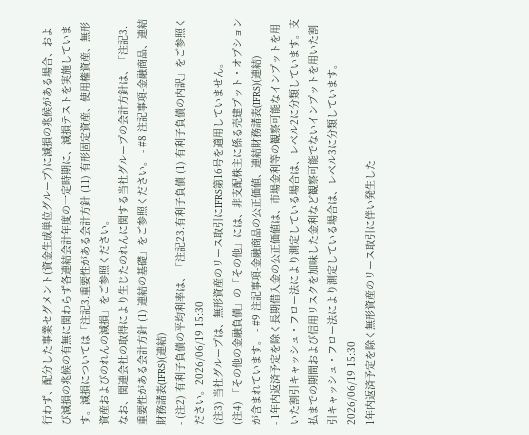行わず、配分した事業セグメント(資金生成単位グループ)に減損の兆候がある場合、および減損の兆候の有無に関わらず各連結会計年度の一定時期に、減損テストを実施しています。減損については「注記3.重要性がある会計方針 (11) 有形固定資産、使用権資産、無形資産およびのれんの減損」をご参照ください。
なお、関連会社の取得により生じたのれんに関する当社グループの会計方針は、「注記3.重要性がある会計方針 (1) 連結の基礎」をご参照ください。 - #8 注記事項-金融商品、連結財務諸表(IFRS)(連結)
- (注2) 有利子負債の平均利率は、「注記23.有利子負債 (1) 有利子負債の内訳」をご参照ください。2026/06/19 15:30
(注3) 当社グループは、無形資産のリース取引にIFRS第16号を適用していません。
(注4) 「その他の金融負債」の「その他」には、非支配株主に係る売建プット・オプションが含まれています。 - #9 注記事項-金融商品の公正価値、連結財務諸表(IFRS)(連結)
- 1年内返済予定を除く長期借入金の公正価値は、市場金利等の観察可能なインプットを用いた割引キャッシュ・フロー法により測定している場合は、レベル2に分類しています。支払までの期間および信用リスクを加味した金利など観察可能でないインプットを用いた割引キャッシュ・フロー法により測定している場合は、レベル3に分類しています。2026/06/19 15:30
1年内返済予定を除く無形資産のリース取引に伴い発生した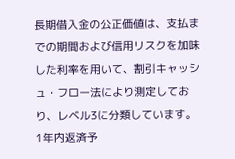長期借入金の公正価値は、支払までの期間および信用リスクを加味した利率を用いて、割引キャッシュ・フロー法により測定しており、レベル3に分類しています。
1年内返済予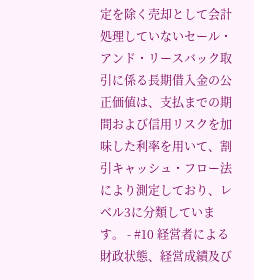定を除く売却として会計処理していないセール・アンド・リースバック取引に係る長期借入金の公正価値は、支払までの期間および信用リスクを加味した利率を用いて、割引キャッシュ・フロー法により測定しており、レベル3に分類しています。 - #10 経営者による財政状態、経営成績及び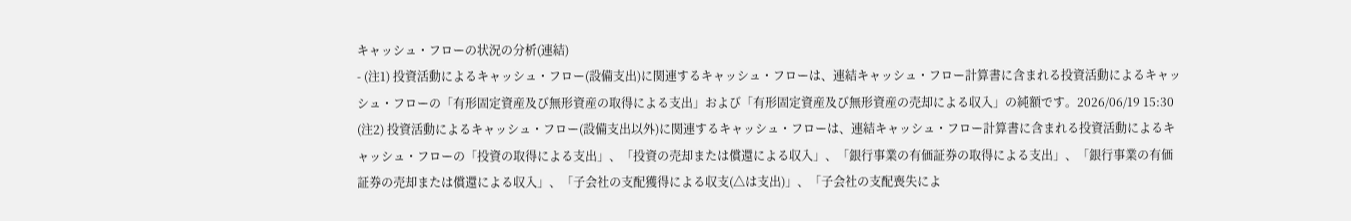キャッシュ・フローの状況の分析(連結)
- (注1) 投資活動によるキャッシュ・フロー(設備支出)に関連するキャッシュ・フローは、連結キャッシュ・フロー計算書に含まれる投資活動によるキャッシュ・フローの「有形固定資産及び無形資産の取得による支出」および「有形固定資産及び無形資産の売却による収入」の純額です。2026/06/19 15:30
(注2) 投資活動によるキャッシュ・フロー(設備支出以外)に関連するキャッシュ・フローは、連結キャッシュ・フロー計算書に含まれる投資活動によるキャッシュ・フローの「投資の取得による支出」、「投資の売却または償還による収入」、「銀行事業の有価証券の取得による支出」、「銀行事業の有価証券の売却または償還による収入」、「子会社の支配獲得による収支(△は支出)」、「子会社の支配喪失によ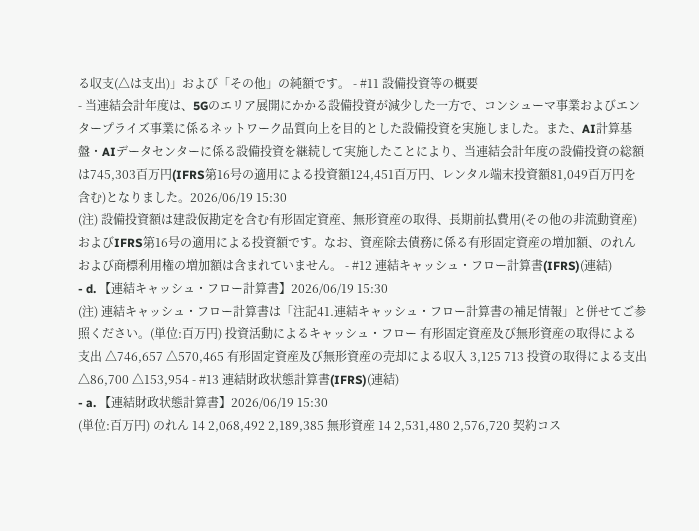る収支(△は支出)」および「その他」の純額です。 - #11 設備投資等の概要
- 当連結会計年度は、5Gのエリア展開にかかる設備投資が減少した一方で、コンシューマ事業およびエンタープライズ事業に係るネットワーク品質向上を目的とした設備投資を実施しました。また、AI計算基盤・AIデータセンターに係る設備投資を継続して実施したことにより、当連結会計年度の設備投資の総額は745,303百万円(IFRS第16号の適用による投資額124,451百万円、レンタル端末投資額81,049百万円を含む)となりました。2026/06/19 15:30
(注) 設備投資額は建設仮勘定を含む有形固定資産、無形資産の取得、長期前払費用(その他の非流動資産)およびIFRS第16号の適用による投資額です。なお、資産除去債務に係る有形固定資産の増加額、のれんおよび商標利用権の増加額は含まれていません。 - #12 連結キャッシュ・フロー計算書(IFRS)(連結)
- d. 【連結キャッシュ・フロー計算書】2026/06/19 15:30
(注) 連結キャッシュ・フロー計算書は「注記41.連結キャッシュ・フロー計算書の補足情報」と併せてご参照ください。(単位:百万円) 投資活動によるキャッシュ・フロー 有形固定資産及び無形資産の取得による支出 △746,657 △570,465 有形固定資産及び無形資産の売却による収入 3,125 713 投資の取得による支出 △86,700 △153,954 - #13 連結財政状態計算書(IFRS)(連結)
- a. 【連結財政状態計算書】2026/06/19 15:30
(単位:百万円) のれん 14 2,068,492 2,189,385 無形資産 14 2,531,480 2,576,720 契約コス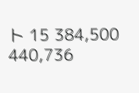ト 15 384,500 440,736